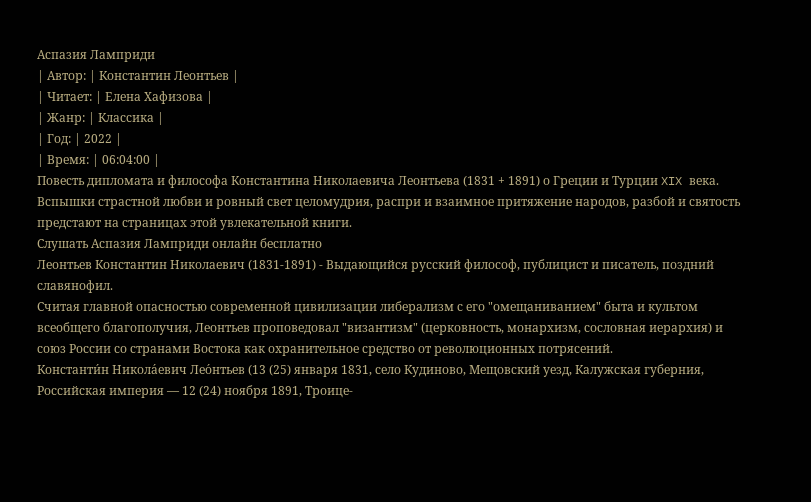Аспазия Ламприди
| Автор: | Константин Леонтьев |
| Читает: | Елена Хафизова |
| Жанр: | Классика |
| Год: | 2022 |
| Время: | 06:04:00 |
Повесть дипломата и философа Константина Николаевича Леонтьева (1831 + 1891) о Греции и Турции XIX века. Вспышки страстной любви и ровный свет целомудрия, распри и взаимное притяжение народов, разбой и святость предстают на страницах этой увлекательной книги.
Слушать Аспазия Ламприди онлайн бесплатно
Леонтьев Константин Николаевич (1831-1891) - Выдающийся русский философ, публицист и писатель, поздний славянофил.
Считая главной опасностью современной цивилизации либерализм с его "омещаниванием" быта и культом всеобщего благополучия, Леонтьев проповедовал "византизм" (церковность, монархизм, сословная иерархия) и союз России со странами Востока как охранительное средство от революционных потрясений.
Константи́н Никола́евич Лео́нтьев (13 (25) января 1831, село Кудиново, Мещовский уезд, Калужская губерния, Российская империя — 12 (24) ноября 1891, Троице-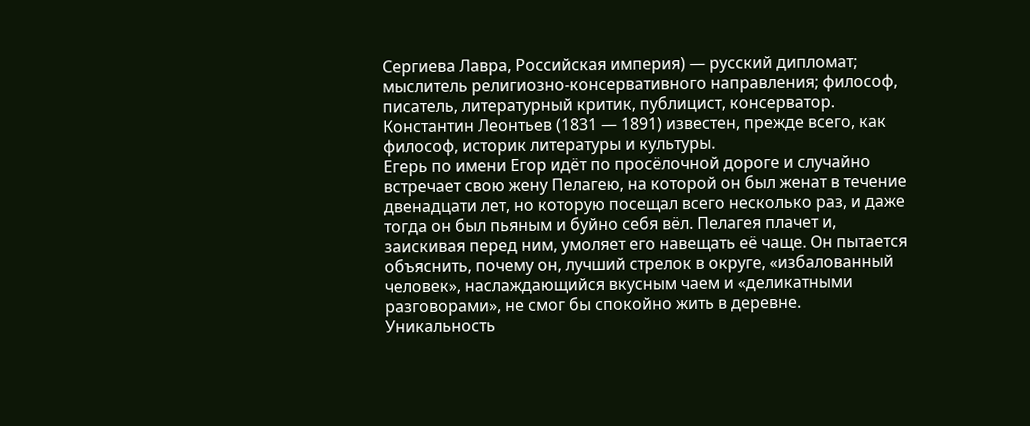Сергиева Лавра, Российская империя) — русский дипломат; мыслитель религиозно-консервативного направления; философ, писатель, литературный критик, публицист, консерватор.
Константин Леонтьев (1831 — 1891) известен, прежде всего, как философ, историк литературы и культуры.
Егерь по имени Егор идёт по просёлочной дороге и случайно встречает свою жену Пелагею, на которой он был женат в течение двенадцати лет, но которую посещал всего несколько раз, и даже тогда он был пьяным и буйно себя вёл. Пелагея плачет и, заискивая перед ним, умоляет его навещать её чаще. Он пытается объяснить, почему он, лучший стрелок в округе, «избалованный человек», наслаждающийся вкусным чаем и «деликатными разговорами», не смог бы спокойно жить в деревне.
Уникальность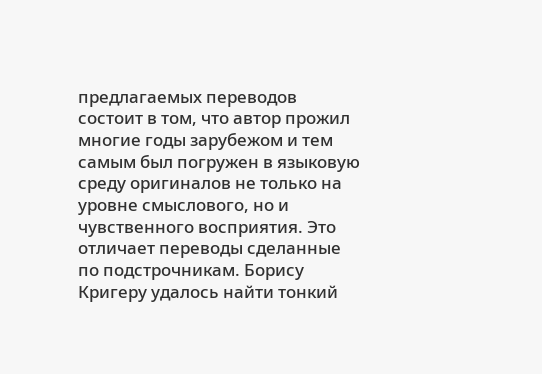предлагаемых переводов состоит в том, что автор прожил многие годы зарубежом и тем самым был погружен в языковую среду оригиналов не только на уровне смыслового, но и чувственного восприятия. Это отличает переводы сделанные по подстрочникам. Борису Кригеру удалось найти тонкий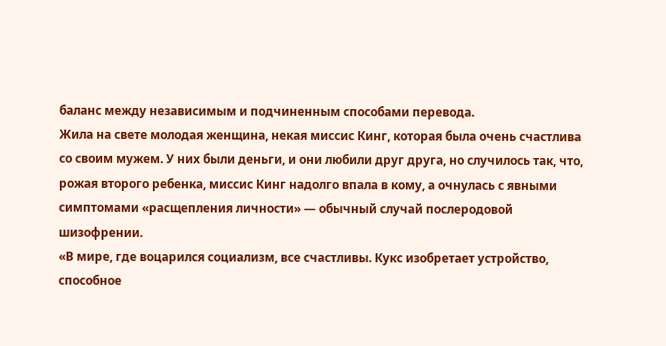баланс между независимым и подчиненным способами перевода.
Жила на свете молодая женщина, некая миссис Кинг, которая была очень счастлива со своим мужем. У них были деньги, и они любили друг друга, но случилось так, что, рожая второго ребенка, миссис Кинг надолго впала в кому, а очнулась с явными симптомами «расщепления личности» — обычный случай послеродовой шизофрении.
«В мире, где воцарился социализм, все счастливы. Кукс изобретает устройство, способное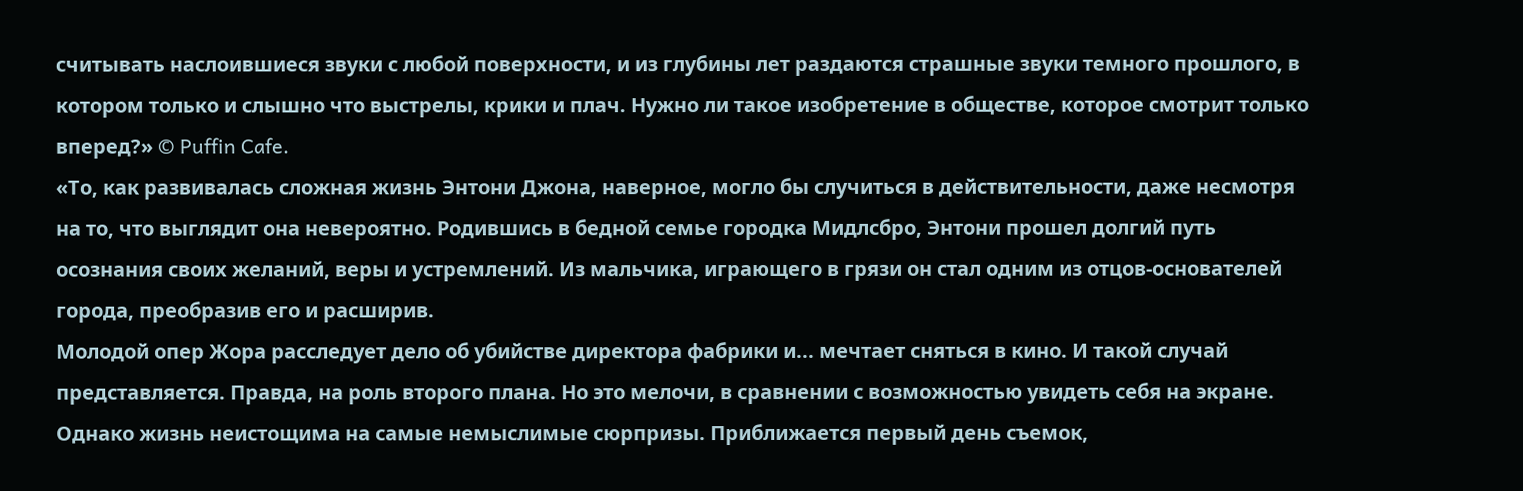считывать наслоившиеся звуки с любой поверхности, и из глубины лет раздаются страшные звуки темного прошлого, в котором только и слышно что выстрелы, крики и плач. Нужно ли такое изобретение в обществе, которое смотрит только вперед?» © Puffin Cafe.
«То, как развивалась сложная жизнь Энтони Джона, наверное, могло бы случиться в действительности, даже несмотря на то, что выглядит она невероятно. Родившись в бедной семье городка Мидлсбро, Энтони прошел долгий путь осознания своих желаний, веры и устремлений. Из мальчика, играющего в грязи он стал одним из отцов-основателей города, преобразив его и расширив.
Молодой опер Жора расследует дело об убийстве директора фабрики и... мечтает сняться в кино. И такой случай представляется. Правда, на роль второго плана. Но это мелочи, в сравнении с возможностью увидеть себя на экране. Однако жизнь неистощима на самые немыслимые сюрпризы. Приближается первый день съемок,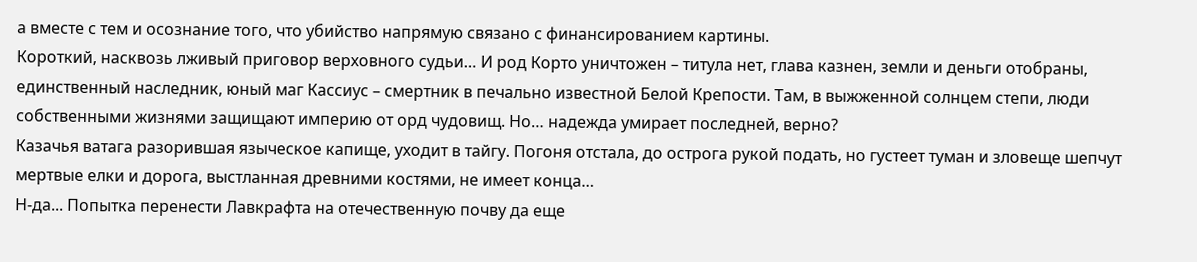а вместе с тем и осознание того, что убийство напрямую связано с финансированием картины.
Короткий, насквозь лживый приговор верховного судьи… И род Корто уничтожен – титула нет, глава казнен, земли и деньги отобраны, единственный наследник, юный маг Кассиус – смертник в печально известной Белой Крепости. Там, в выжженной солнцем степи, люди собственными жизнями защищают империю от орд чудовищ. Но… надежда умирает последней, верно?
Казачья ватага разорившая языческое капище, уходит в тайгу. Погоня отстала, до острога рукой подать, но густеет туман и зловеще шепчут мертвые елки и дорога, выстланная древними костями, не имеет конца…
Н-да... Попытка перенести Лавкрафта на отечественную почву да еще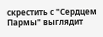скрестить с "Сердцем Пармы" выглядит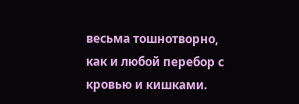весьма тошнотворно, как и любой перебор с кровью и кишками.